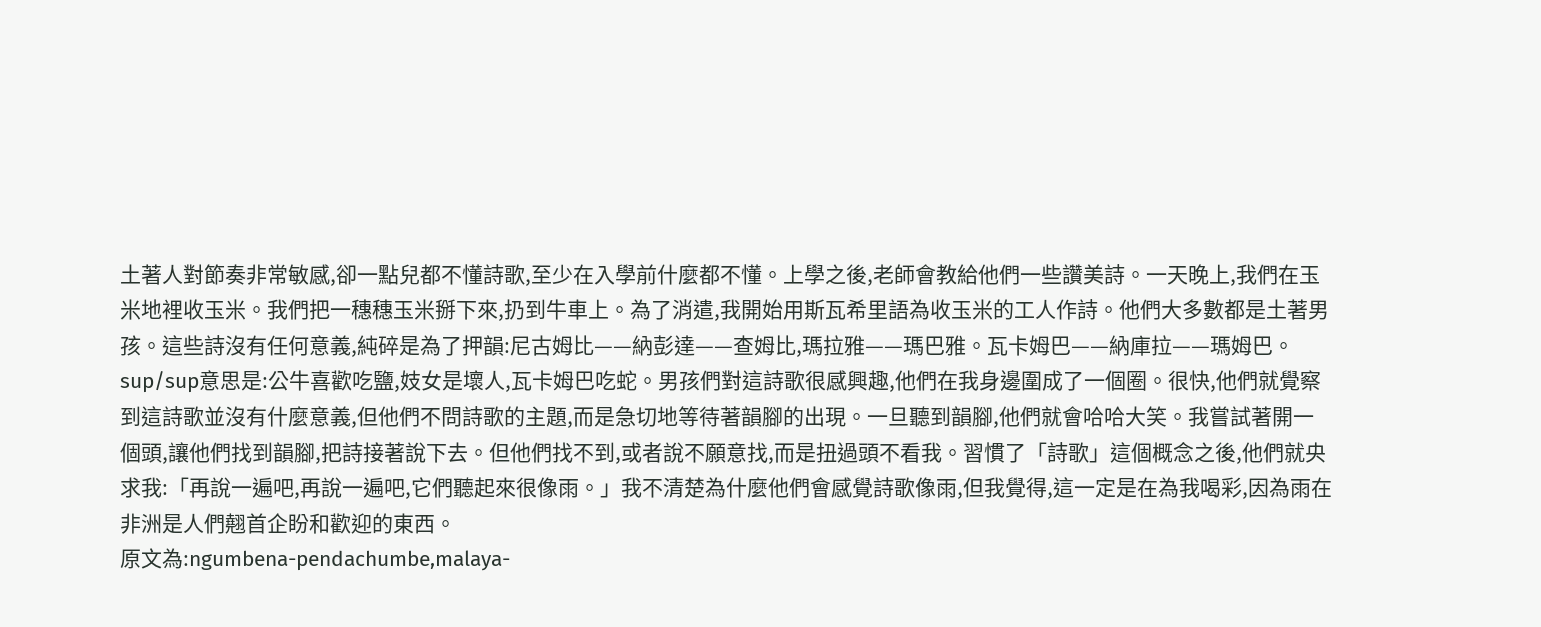土著人對節奏非常敏感,卻一點兒都不懂詩歌,至少在入學前什麼都不懂。上學之後,老師會教給他們一些讚美詩。一天晚上,我們在玉米地裡收玉米。我們把一穗穗玉米掰下來,扔到牛車上。為了消遣,我開始用斯瓦希里語為收玉米的工人作詩。他們大多數都是土著男孩。這些詩沒有任何意義,純碎是為了押韻:尼古姆比——納彭達——查姆比,瑪拉雅——瑪巴雅。瓦卡姆巴——納庫拉——瑪姆巴。sup/sup意思是:公牛喜歡吃鹽,妓女是壞人,瓦卡姆巴吃蛇。男孩們對這詩歌很感興趣,他們在我身邊圍成了一個圈。很快,他們就覺察到這詩歌並沒有什麼意義,但他們不問詩歌的主題,而是急切地等待著韻腳的出現。一旦聽到韻腳,他們就會哈哈大笑。我嘗試著開一個頭,讓他們找到韻腳,把詩接著說下去。但他們找不到,或者說不願意找,而是扭過頭不看我。習慣了「詩歌」這個概念之後,他們就央求我:「再說一遍吧,再說一遍吧,它們聽起來很像雨。」我不清楚為什麼他們會感覺詩歌像雨,但我覺得,這一定是在為我喝彩,因為雨在非洲是人們翹首企盼和歡迎的東西。
原文為:ngumbena-pendachumbe,malaya-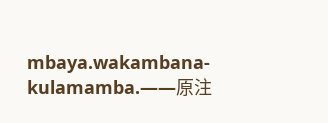mbaya.wakambana-kulamamba.——原注